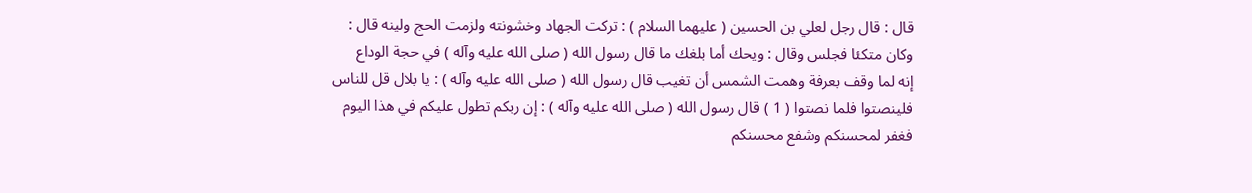قال : قال رجل لعلي بن الحسين ( عليهما السلام ) : تركت الجهاد وخشونته ولزمت الحج ولينه قال :
وكان متكئا فجلس وقال : ويحك أما بلغك ما قال رسول الله ( صلى الله عليه وآله ) في حجة الوداع
إنه لما وقف بعرفة وهمت الشمس أن تغيب قال رسول الله ( صلى الله عليه وآله ) : يا بلال قل للناس
فلينصتوا فلما نصتوا ( 1 ) قال رسول الله ( صلى الله عليه وآله ) : إن ربكم تطول عليكم في هذا اليوم
فغفر لمحسنكم وشفع محسنكم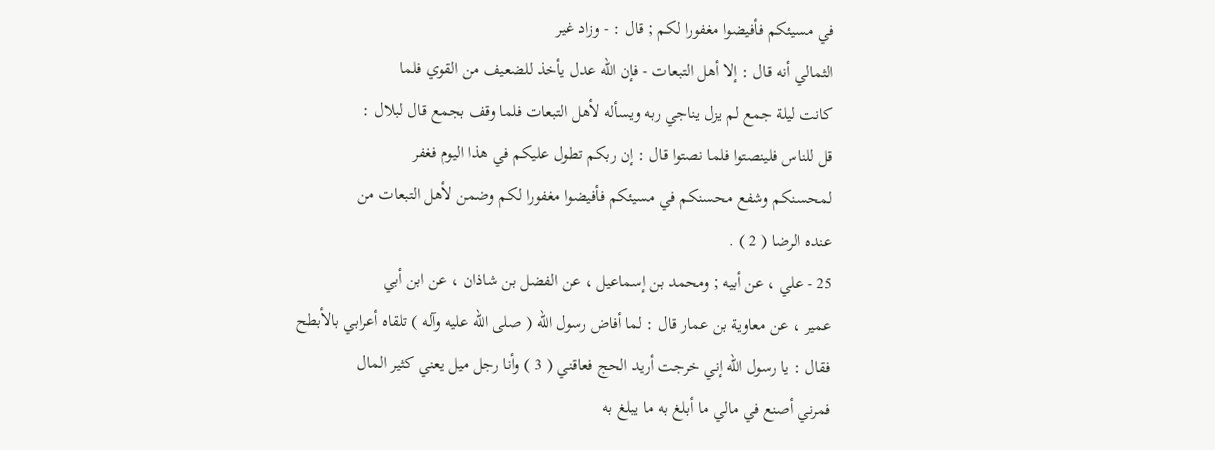في مسيئكم فأفيضوا مغفورا لكم ; قال : - وزاد غير
الثمالي أنه قال : إلا أهل التبعات - فإن الله عدل يأخذ للضعيف من القوي فلما
كانت ليلة جمع لم يزل يناجي ربه ويسأله لأهل التبعات فلما وقف بجمع قال لبلال :
قل للناس فلينصتوا فلما نصتوا قال : إن ربكم تطول عليكم في هذا اليوم فغفر
لمحسنكم وشفع محسنكم في مسيئكم فأفيضوا مغفورا لكم وضمن لأهل التبعات من
عنده الرضا ( 2 ) .
25 - علي ، عن أبيه ; ومحمد بن إسماعيل ، عن الفضل بن شاذان ، عن ابن أبي
عمير ، عن معاوية بن عمار قال : لما أفاض رسول الله ( صلى الله عليه وآله ) تلقاه أعرابي بالأبطح
فقال : يا رسول الله إني خرجت أريد الحج فعاقني ( 3 ) وأنا رجل ميل يعني كثير المال
فمرني أصنع في مالي ما أبلغ به ما يبلغ به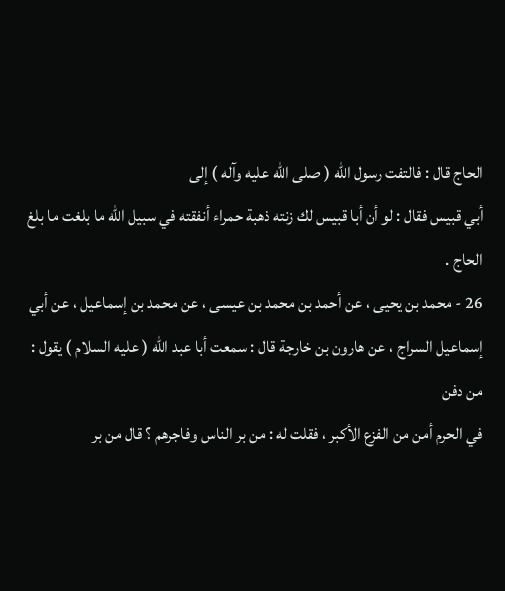الحاج قال : فالتفت رسول الله ( صلى الله عليه وآله ) إلى
أبي قبيس فقال : لو أن أبا قبيس لك زنته ذهبة حمراء أنفقته في سبيل الله ما بلغت ما بلغ
الحاج .
26 - محمد بن يحيى ، عن أحمد بن محمد بن عيسى ، عن محمد بن إسماعيل ، عن أبي
إسماعيل السراج ، عن هارون بن خارجة قال : سمعت أبا عبد الله ( عليه السلام ) يقول : من دفن
في الحرم أمن من الفزع الأكبر ، فقلت له : من بر الناس وفاجرهم ؟ قال من بر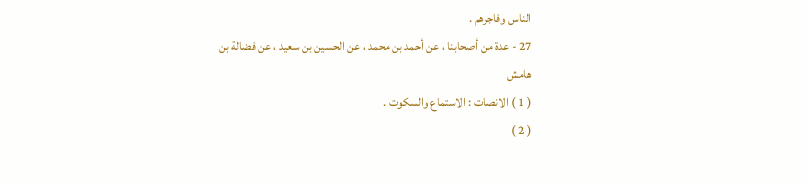الناس وفاجرهم .
27 - عدة من أصحابنا ، عن أحمد بن محمد ، عن الحسين بن سعيد ، عن فضالة بن
هامش
( 1 ) الانصات : الاستماع والسكوت .
( 2 )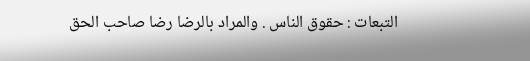التبعات : حقوق الناس . والمراد بالرضا رضا صاحب الحق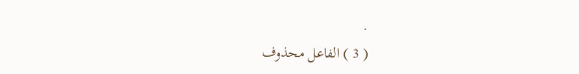.
( 3 ) الفاعل محذوف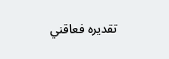تقديره فعاقني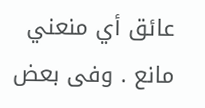عائق أي منعني مانع . وفى بعض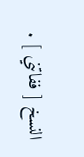النسخ [ ففاتني ] .